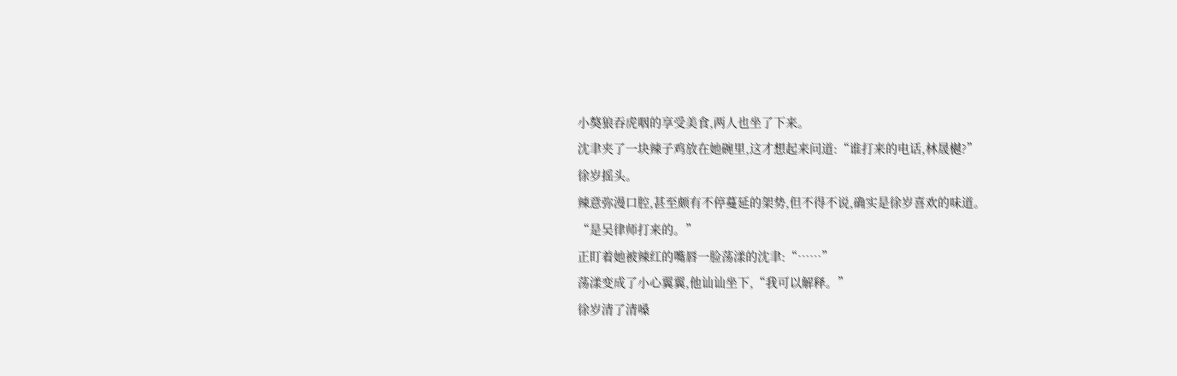小獒狼吞虎咽的享受美食,两人也坐了下来。
沈聿夹了一块辣子鸡放在她碗里,这才想起来问道:“谁打来的电话,林晟樾?”
徐岁摇头。
辣意弥漫口腔,甚至颇有不停蔓延的架势,但不得不说,确实是徐岁喜欢的味道。
“是吴律师打来的。”
正盯着她被辣红的嘴唇一脸荡漾的沈聿:“……”
荡漾变成了小心翼翼,他讪讪坐下,“我可以解释。”
徐岁清了清嗓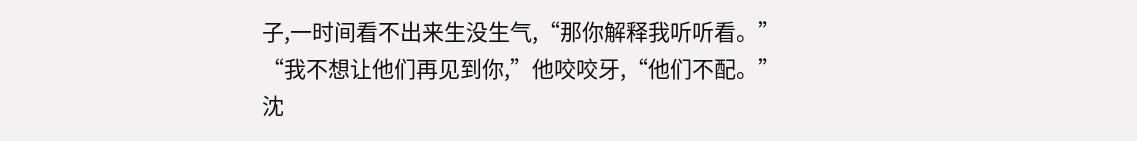子,一时间看不出来生没生气,“那你解释我听听看。”
“我不想让他们再见到你,”他咬咬牙,“他们不配。”
沈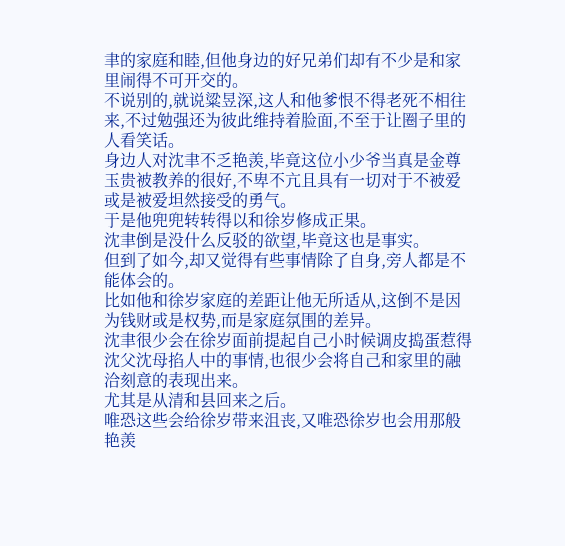聿的家庭和睦,但他身边的好兄弟们却有不少是和家里闹得不可开交的。
不说别的,就说粱昱深,这人和他爹恨不得老死不相往来,不过勉强还为彼此维持着脸面,不至于让圈子里的人看笑话。
身边人对沈聿不乏艳羡,毕竟这位小少爷当真是金尊玉贵被教养的很好,不卑不亢且具有一切对于不被爱或是被爱坦然接受的勇气。
于是他兜兜转转得以和徐岁修成正果。
沈聿倒是没什么反驳的欲望,毕竟这也是事实。
但到了如今,却又觉得有些事情除了自身,旁人都是不能体会的。
比如他和徐岁家庭的差距让他无所适从,这倒不是因为钱财或是权势,而是家庭氛围的差异。
沈聿很少会在徐岁面前提起自己小时候调皮捣蛋惹得沈父沈母掐人中的事情,也很少会将自己和家里的融洽刻意的表现出来。
尤其是从清和县回来之后。
唯恐这些会给徐岁带来沮丧,又唯恐徐岁也会用那般艳羡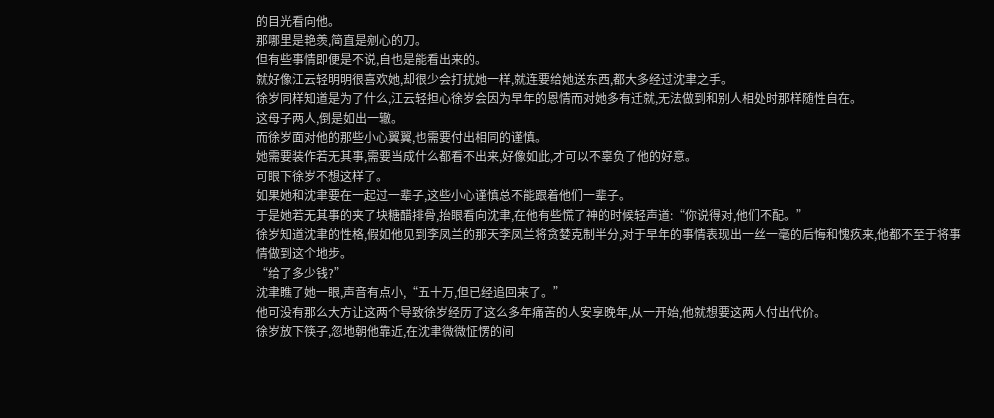的目光看向他。
那哪里是艳羡,简直是剜心的刀。
但有些事情即便是不说,自也是能看出来的。
就好像江云轻明明很喜欢她,却很少会打扰她一样,就连要给她送东西,都大多经过沈聿之手。
徐岁同样知道是为了什么,江云轻担心徐岁会因为早年的恩情而对她多有迁就,无法做到和别人相处时那样随性自在。
这母子两人,倒是如出一辙。
而徐岁面对他的那些小心翼翼,也需要付出相同的谨慎。
她需要装作若无其事,需要当成什么都看不出来,好像如此,才可以不辜负了他的好意。
可眼下徐岁不想这样了。
如果她和沈聿要在一起过一辈子,这些小心谨慎总不能跟着他们一辈子。
于是她若无其事的夹了块糖醋排骨,抬眼看向沈聿,在他有些慌了神的时候轻声道:“你说得对,他们不配。”
徐岁知道沈聿的性格,假如他见到李凤兰的那天李凤兰将贪婪克制半分,对于早年的事情表现出一丝一毫的后悔和愧疚来,他都不至于将事情做到这个地步。
“给了多少钱?”
沈聿瞧了她一眼,声音有点小,“五十万,但已经追回来了。”
他可没有那么大方让这两个导致徐岁经历了这么多年痛苦的人安享晚年,从一开始,他就想要这两人付出代价。
徐岁放下筷子,忽地朝他靠近,在沈聿微微怔愣的间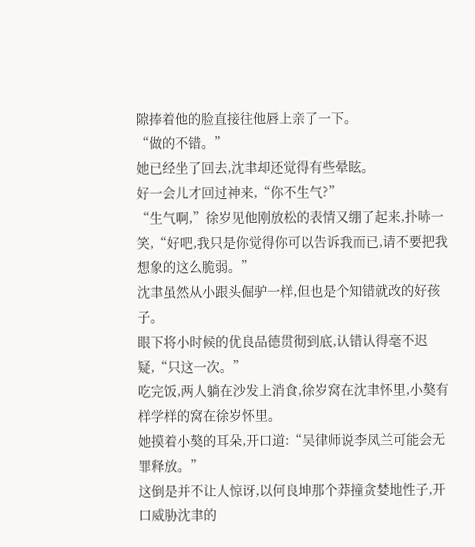隙捧着他的脸直接往他唇上亲了一下。
“做的不错。”
她已经坐了回去,沈聿却还觉得有些晕眩。
好一会儿才回过神来,“你不生气?”
“生气啊,”徐岁见他刚放松的表情又绷了起来,扑哧一笑,“好吧,我只是你觉得你可以告诉我而已,请不要把我想象的这么脆弱。”
沈聿虽然从小跟头倔驴一样,但也是个知错就改的好孩子。
眼下将小时候的优良品德贯彻到底,认错认得毫不迟疑,“只这一次。”
吃完饭,两人躺在沙发上消食,徐岁窝在沈聿怀里,小獒有样学样的窝在徐岁怀里。
她摸着小獒的耳朵,开口道:“吴律师说李凤兰可能会无罪释放。”
这倒是并不让人惊讶,以何良坤那个莽撞贪婪地性子,开口威胁沈聿的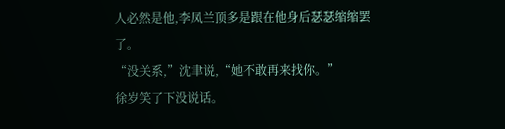人必然是他,李凤兰顶多是跟在他身后瑟瑟缩缩罢了。
“没关系,”沈聿说,“她不敢再来找你。”
徐岁笑了下没说话。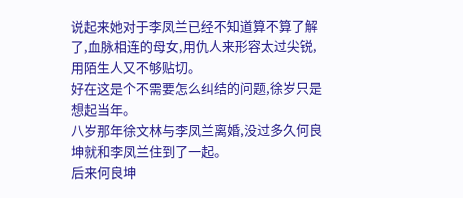说起来她对于李凤兰已经不知道算不算了解了,血脉相连的母女,用仇人来形容太过尖锐,用陌生人又不够贴切。
好在这是个不需要怎么纠结的问题,徐岁只是想起当年。
八岁那年徐文林与李凤兰离婚,没过多久何良坤就和李凤兰住到了一起。
后来何良坤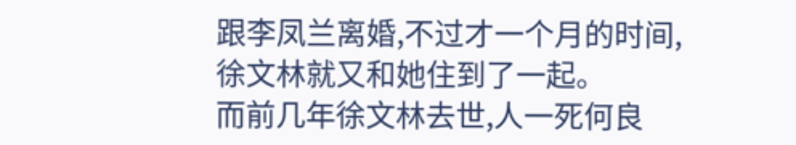跟李凤兰离婚,不过才一个月的时间,徐文林就又和她住到了一起。
而前几年徐文林去世,人一死何良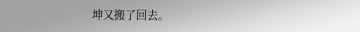坤又搬了回去。